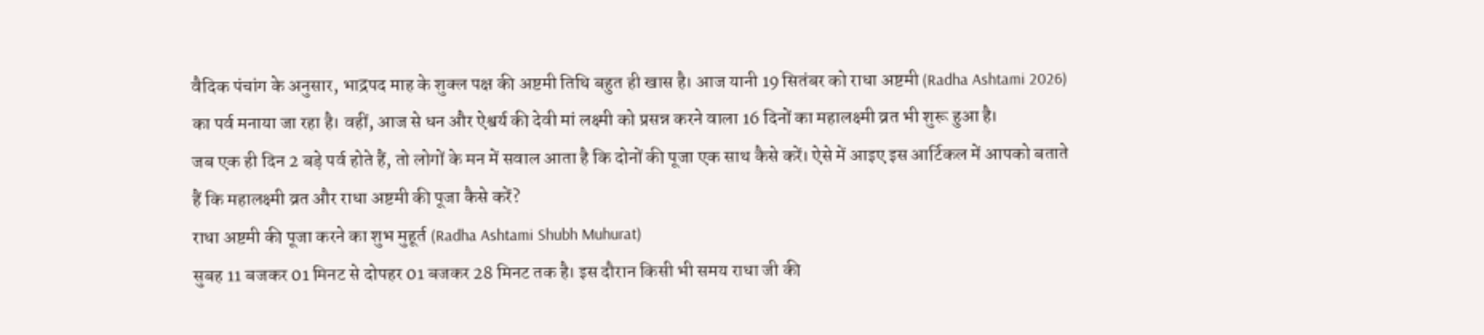वैदिक पंचांग के अनुसार, भाद्रपद माह के शुक्ल पक्ष की अष्टमी तिथि बहुत ही खास है। आज यानी 19 सितंबर को राधा अष्टमी (Radha Ashtami 2026) का पर्व मनाया जा रहा है। वहीं, आज से धन और ऐश्वर्य की देवी मां लक्ष्मी को प्रसन्न करने वाला 16 दिनों का महालक्ष्मी व्रत भी शुरू हुआ है।
जब एक ही दिन 2 बड़े पर्व होते हैं, तो लोगों के मन में सवाल आता है कि दोनों की पूजा एक साथ कैसे करें। ऐसे में आइए इस आर्टिकल में आपको बताते हैं कि महालक्ष्मी व्रत और राधा अष्टमी की पूजा कैसे करें?
राधा अष्टमी की पूजा करने का शुभ मुहूर्त (Radha Ashtami Shubh Muhurat)
सुबह 11 बजकर 01 मिनट से दोपहर 01 बजकर 28 मिनट तक है। इस दौरान किसी भी समय राधा जी की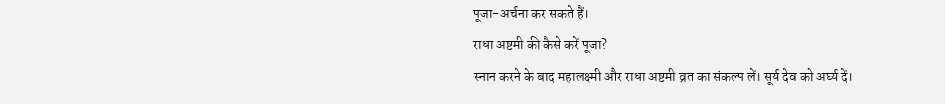पूजा-अर्चना कर सकते हैं।
राधा अष्टमी की कैसे करें पूजा?
स्नान करने के बाद महालक्ष्मी और राधा अष्टमी व्रत का संकल्प लें। सूर्य देव को अर्घ्य दें।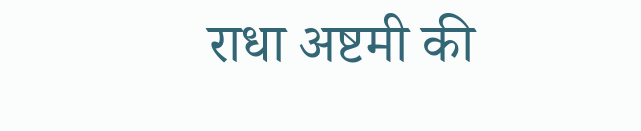राधा अष्टमी की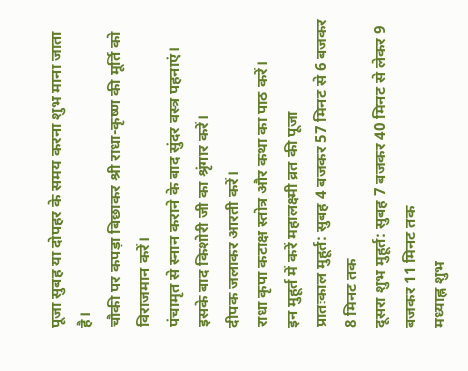पूजा सुबह या दोपहर के समय करना शुभ माना जाता है।
चौकी पर कपड़ा बिछाकर श्री राधा-कृष्ण की मूर्ति को विराजमान करें।
पंचामृत से स्नान कराने के बाद सुंदर वस्त्र पहनाएं।
इसके बाद किशोरी जी का श्रृंगार करें।
दीपक जलाकर आरती करें।
राधा कृपा कटाक्ष स्तोत्र और कथा का पाठ करें।
इन मुहूर्त में करें महालक्ष्मी व्रत की पूजा
प्रातःकाल मुहूर्त: सुबह 4 बजकर 57 मिनट से 6 बजकर 8 मिनट तक
दूसरा शुभ मुहूर्त: सुबह 7 बजकर 40 मिनट से लेकर 9 बजकर 11 मिनट तक
मध्याह्न शुभ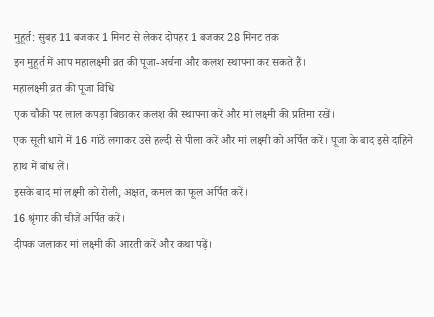मुहूर्त: सुबह 11 बजकर 1 मिनट से लेकर दोपहर 1 बजकर 28 मिनट तक
इन मुहूर्त में आप महालक्ष्मी व्रत की पूजा-अर्चना और कलश स्थापना कर सकते हैं।
महालक्ष्मी व्रत की पूजा विधि
एक चौकी पर लाल कपड़ा बिछाकर कलश की स्थापना करें और मां लक्ष्मी की प्रतिमा रखें।
एक सूती धागे में 16 गांठें लगाकर उसे हल्दी से पीला करें और मां लक्ष्मी को अर्पित करें। पूजा के बाद इसे दाहिने हाथ में बांध लें।
इसके बाद मां लक्ष्मी को रोली, अक्षत, कमल का फूल अर्पित करें।
16 श्रृंगार की चीजें अर्पित करें।
दीपक जलाकर मां लक्ष्मी की आरती करें और कथा पढ़ें।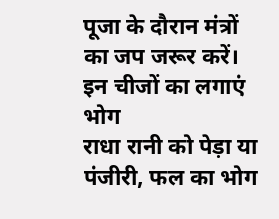पूजा के दौरान मंत्रों का जप जरूर करें।
इन चीजों का लगाएं भोग
राधा रानी को पेड़ा या पंजीरी, फल का भोग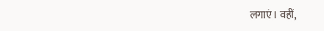लगाएं। वहीं,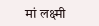मां लक्ष्मी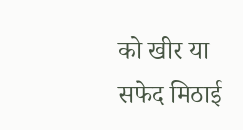को खीर या सफेद मिठाई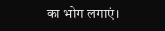का भोग लगाएं।